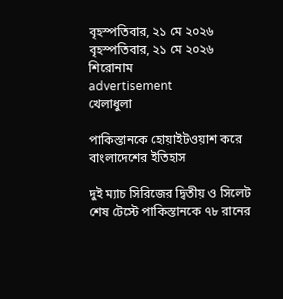বৃহস্পতিবার, ২১ মে ২০২৬
বৃহস্পতিবার, ২১ মে ২০২৬
শিরোনাম
advertisement
খেলাধুলা

পাকিস্তানকে হোয়াইটওয়াশ করে বাংলাদেশের ইতিহাস

দুই ম্যাচ সিরিজের দ্বিতীয় ও সিলেট শেষ টেস্টে পাকিস্তানকে ৭৮ রানের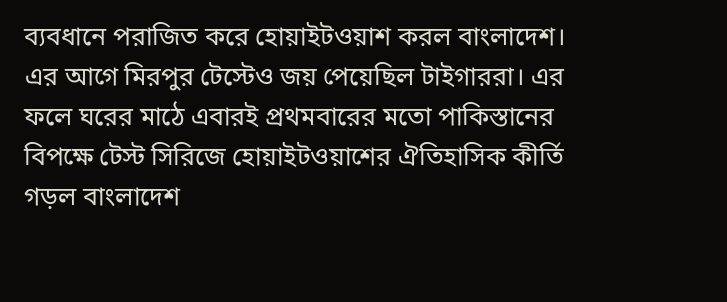ব্যবধানে পরাজিত করে হোয়াইটওয়াশ করল বাংলাদেশ। এর আগে মিরপুর টেস্টেও জয় পেয়েছিল টাইগাররা। এর ফলে ঘরের মাঠে এবারই প্রথমবারের মতো পাকিস্তানের বিপক্ষে টেস্ট সিরিজে হোয়াইটওয়াশের ঐতিহাসিক কীর্তি গড়ল বাংলাদেশ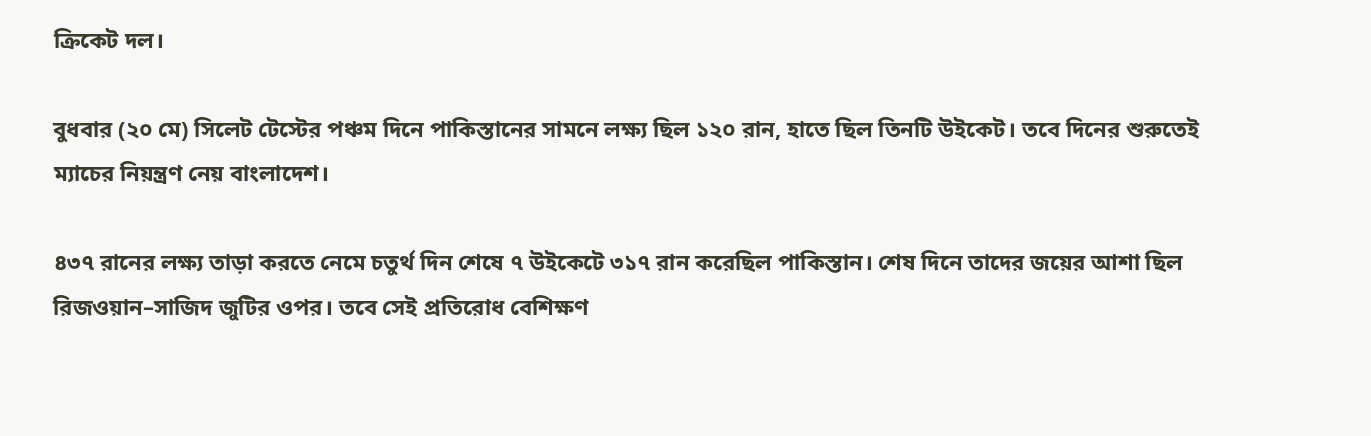ক্রিকেট দল।

বুধবার (২০ মে) সিলেট টেস্টের পঞ্চম দিনে পাকিস্তানের সামনে লক্ষ্য ছিল ১২০ রান, হাতে ছিল তিনটি উইকেট। তবে দিনের শুরুতেই ম্যাচের নিয়ন্ত্রণ নেয় বাংলাদেশ।

৪৩৭ রানের লক্ষ্য তাড়া করতে নেমে চতুর্থ দিন শেষে ৭ উইকেটে ৩১৭ রান করেছিল পাকিস্তান। শেষ দিনে তাদের জয়ের আশা ছিল রিজওয়ান–সাজিদ জুটির ওপর। তবে সেই প্রতিরোধ বেশিক্ষণ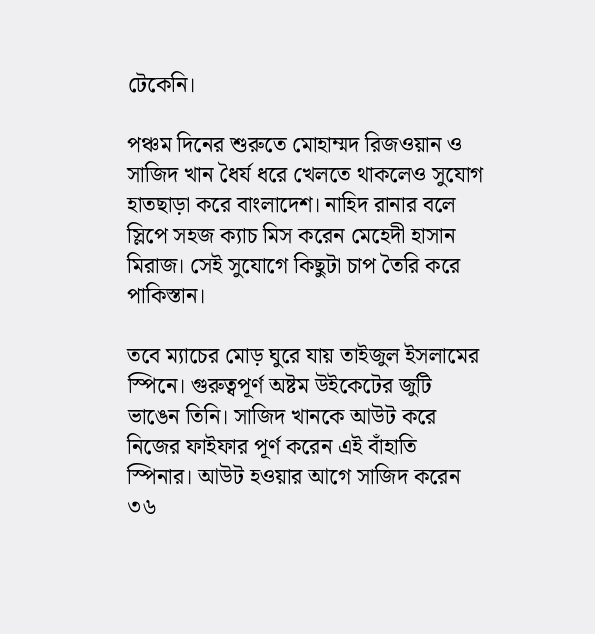টেকেনি।

পঞ্চম দিনের শুরুতে মোহাম্মদ রিজওয়ান ও সাজিদ খান ধৈর্য ধরে খেলতে থাকলেও সুযোগ হাতছাড়া করে বাংলাদেশ। নাহিদ রানার বলে স্লিপে সহজ ক্যাচ মিস করেন মেহেদী হাসান মিরাজ। সেই সুযোগে কিছুটা চাপ তৈরি করে পাকিস্তান।

তবে ম্যাচের মোড় ঘুরে যায় তাইজুল ইসলামের স্পিনে। গুরুত্বপূর্ণ অষ্টম উইকেটের জুটি ভাঙেন তিনি। সাজিদ খানকে আউট করে নিজের ফাইফার পূর্ণ করেন এই বাঁহাতি স্পিনার। আউট হওয়ার আগে সাজিদ করেন ৩৬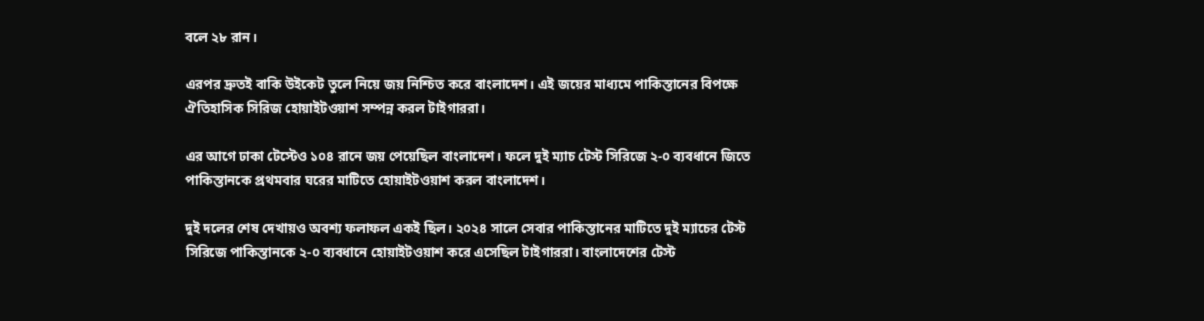বলে ২৮ রান।

এরপর দ্রুতই বাকি উইকেট তুলে নিয়ে জয় নিশ্চিত করে বাংলাদেশ। এই জয়ের মাধ্যমে পাকিস্তানের বিপক্ষে ঐতিহাসিক সিরিজ হোয়াইটওয়াশ সম্পন্ন করল টাইগাররা।

এর আগে ঢাকা টেস্টেও ১০৪ রানে জয় পেয়েছিল বাংলাদেশ। ফলে দুই ম্যাচ টেস্ট সিরিজে ২-০ ব্যবধানে জিতে পাকিস্তানকে প্রথমবার ঘরের মাটিতে হোয়াইটওয়াশ করল বাংলাদেশ।

দুই দলের শেষ দেখায়ও অবশ্য ফলাফল একই ছিল। ২০২৪ সালে সেবার পাকিস্তানের মাটিতে দুই ম্যাচের টেস্ট সিরিজে পাকিস্তানকে ২-০ ব্যবধানে হোয়াইটওয়াশ করে এসেছিল টাইগাররা। বাংলাদেশের টেস্ট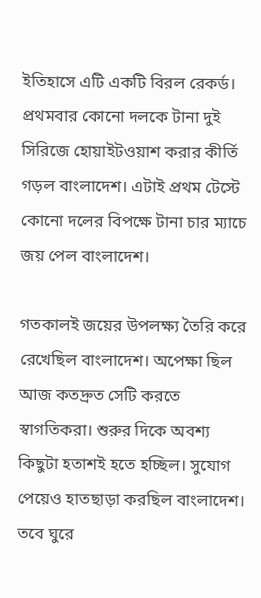ইতিহাসে এটি একটি বিরল রেকর্ড। প্রথমবার কোনো দলকে টানা দুই সিরিজে হোয়াইটওয়াশ করার কীর্তি গড়ল বাংলাদেশ। এটাই প্রথম টেস্টে কোনো দলের বিপক্ষে টানা চার ম্যাচে জয় পেল বাংলাদেশ।

গতকালই জয়ের উপলক্ষ্য তৈরি করে রেখেছিল বাংলাদেশ। অপেক্ষা ছিল আজ কতদ্রুত সেটি করতে স্বাগতিকরা। শুরুর দিকে অবশ্য কিছুটা হতাশই হতে হচ্ছিল। সুযোগ পেয়েও হাতছাড়া করছিল বাংলাদেশ। তবে ঘুরে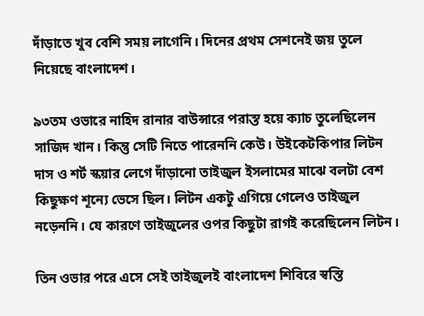দাঁড়াতে খুব বেশি সময় লাগেনি। দিনের প্রথম সেশনেই জয় তুলে নিয়েছে বাংলাদেশ।

৯৩তম ওভারে নাহিদ রানার বাউন্সারে পরাস্ত হয়ে ক্যাচ তুলেছিলেন সাজিদ খান। কিন্তু সেটি নিতে পারেননি কেউ। উইকেটকিপার লিটন দাস ও শর্ট স্কয়ার লেগে দাঁড়ানো তাইজুল ইসলামের মাঝে বলটা বেশ কিছুক্ষণ শূন্যে ভেসে ছিল। লিটন একটু এগিয়ে গেলেও তাইজুল নড়েননি। যে কারণে তাইজুলের ওপর কিছুটা রাগই করেছিলেন লিটন।

তিন ওভার পরে এসে সেই তাইজুলই বাংলাদেশ শিবিরে স্বস্তি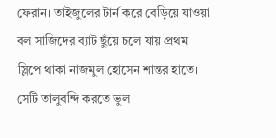ফেরান। তাইজুলের টার্ন করে বেড়িয়ে যাওয়া বল সাজিদের ব্যাট ছুঁয়ে চলে যায় প্রথম স্লিপে থাকা নাজমুল হোসেন শান্তর হাতে। সেটি তালুবন্দি করতে ভুল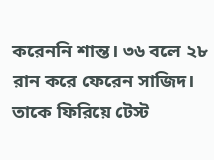করেননি শান্ত। ৩৬ বলে ২৮ রান করে ফেরেন সাজিদ। তাকে ফিরিয়ে টেস্ট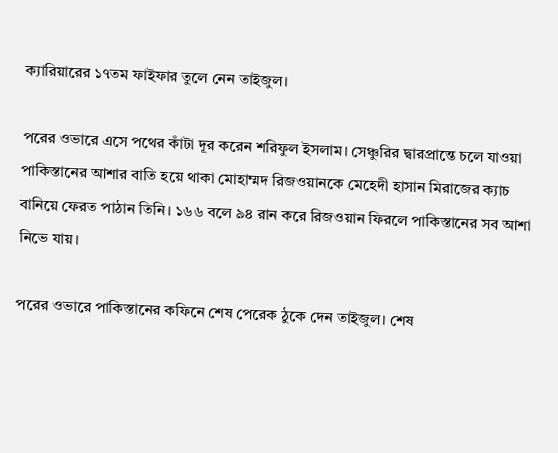ক্যারিয়ারের ১৭তম ফাইফার তুলে নেন তাইজুল।

পরের ওভারে এসে পথের কাঁটা দূর করেন শরিফুল ইসলাম। সেঞ্চুরির দ্বারপ্রান্তে চলে যাওয়া পাকিস্তানের আশার বাতি হয়ে থাকা মোহাম্মদ রিজওয়ানকে মেহেদী হাসান মিরাজের ক্যাচ বানিয়ে ফেরত পাঠান তিনি। ১৬৬ বলে ৯৪ রান করে রিজওয়ান ফিরলে পাকিস্তানের সব আশা নিভে যায়।

পরের ওভারে পাকিস্তানের কফিনে শেষ পেরেক ঠুকে দেন তাইজুল। শেষ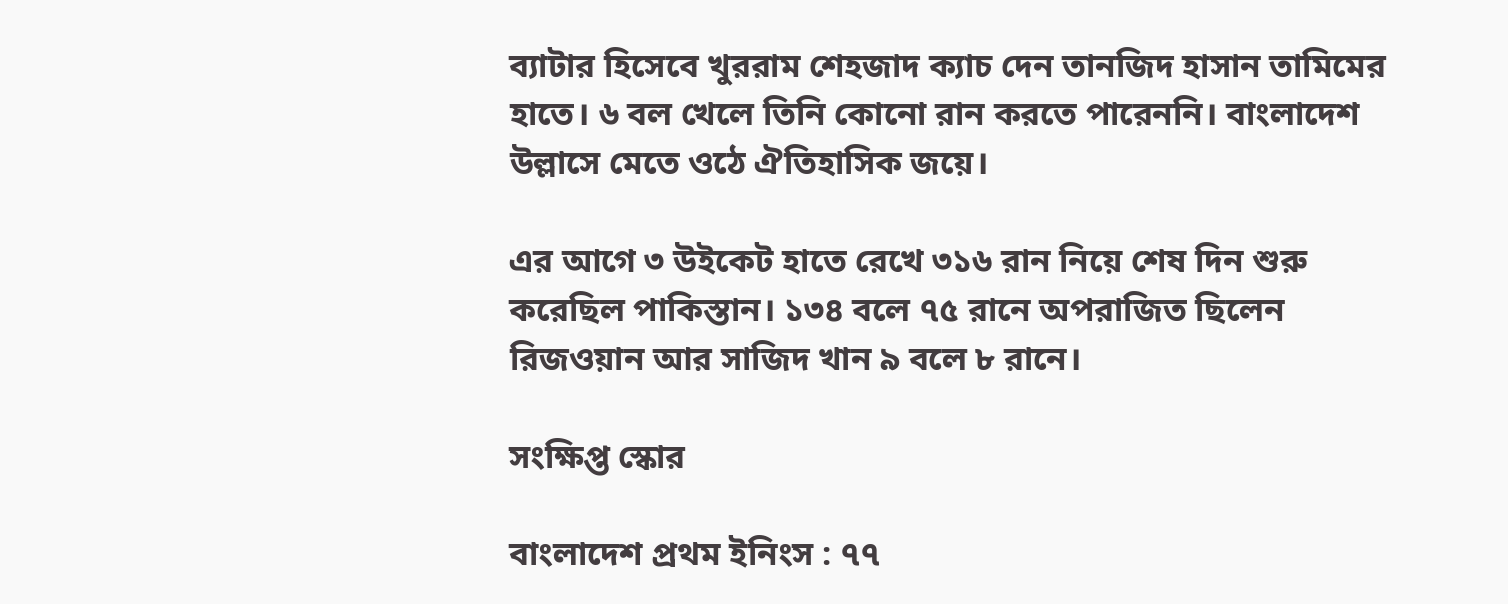ব্যাটার হিসেবে খুররাম শেহজাদ ক্যাচ দেন তানজিদ হাসান তামিমের হাতে। ৬ বল খেলে তিনি কোনো রান করতে পারেননি। বাংলাদেশ উল্লাসে মেতে ওঠে ঐতিহাসিক জয়ে।

এর আগে ৩ উইকেট হাতে রেখে ৩১৬ রান নিয়ে শেষ দিন শুরু করেছিল পাকিস্তান। ১৩৪ বলে ৭৫ রানে অপরাজিত ছিলেন রিজওয়ান আর সাজিদ খান ৯ বলে ৮ রানে।

সংক্ষিপ্ত স্কোর

বাংলাদেশ প্রথম ইনিংস : ৭৭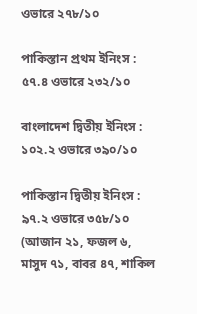ওভারে ২৭৮/১০

পাকিস্তান প্রথম ইনিংস : ৫৭.৪ ওভারে ২৩২/১০

বাংলাদেশ দ্বিতীয় ইনিংস : ১০২.২ ওভারে ৩৯০/১০

পাকিস্তান দ্বিতীয় ইনিংস : ৯৭.২ ওভারে ৩৫৮/১০ (আজান ২১, ফজল ৬, মাসুদ ৭১, বাবর ৪৭, শাকিল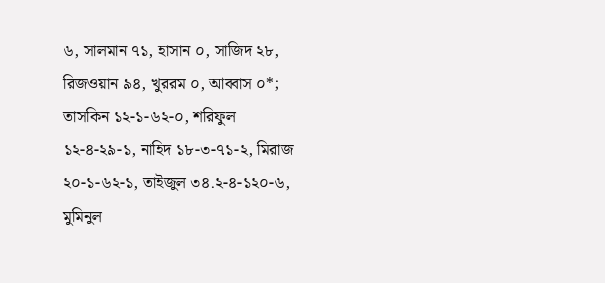৬, সালমান ৭১, হাসান ০, সাজিদ ২৮, রিজওয়ান ৯৪, খুররম ০, আব্বাস ০*; তাসকিন ১২-১-৬২-০, শরিফুল ১২-৪-২৯-১, নাহিদ ১৮-৩-৭১-২, মিরাজ ২০-১-৬২-১, তাইজুল ৩৪.২-৪-১২০-৬,  মুমিনুল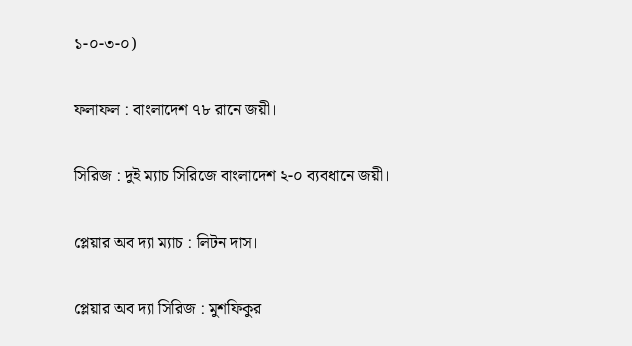১-০-৩-০)

ফলাফল : বাংলাদেশ ৭৮ রানে জয়ী।

সিরিজ : দুই ম্যাচ সিরিজে বাংলাদেশ ২-০ ব্যবধানে জয়ী।

প্লেয়ার অব দ্যা ম্যাচ : লিটন দাস।

প্লেয়ার অব দ্যা সিরিজ : মুশফিকুর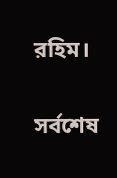রহিম।

সর্বশেষ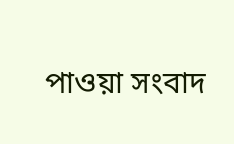পাওয়া সংবাদ